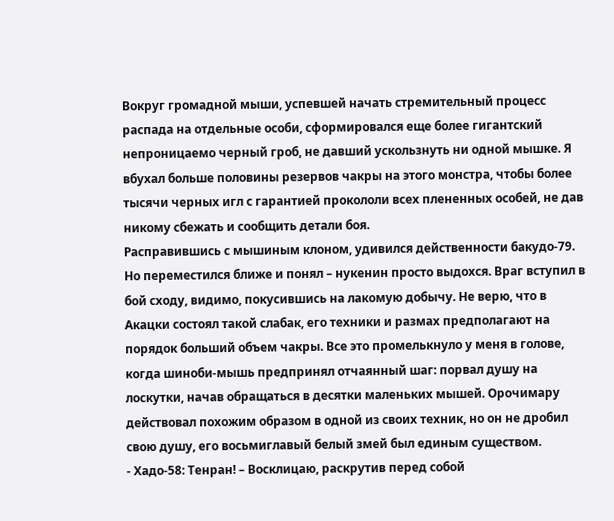Вокруг громадной мыши, успевшей начать стремительный процесс распада на отдельные особи, сформировался еще более гигантский непроницаемо черный гроб, не давший ускользнуть ни одной мышке. Я вбухал больше половины резервов чакры на этого монстра, чтобы более тысячи черных игл с гарантией прокололи всех плененных особей, не дав никому сбежать и сообщить детали боя.
Расправившись с мышиным клоном, удивился действенности бакудо-79. Но переместился ближе и понял – нукенин просто выдохся. Враг вступил в бой сходу, видимо, покусившись на лакомую добычу. Не верю, что в Акацки состоял такой слабак, его техники и размах предполагают на порядок больший объем чакры. Все это промелькнуло у меня в голове, когда шиноби-мышь предпринял отчаянный шаг: порвал душу на лоскутки, начав обращаться в десятки маленьких мышей. Орочимару действовал похожим образом в одной из своих техник, но он не дробил свою душу, его восьмиглавый белый змей был единым существом.
- Хадо-58: Тенран! – Восклицаю, раскрутив перед собой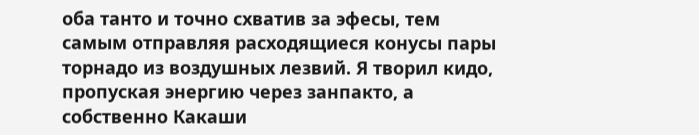оба танто и точно схватив за эфесы, тем самым отправляя расходящиеся конусы пары торнадо из воздушных лезвий. Я творил кидо, пропуская энергию через занпакто, а собственно Какаши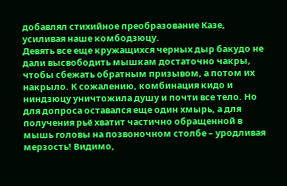добавлял стихийное преобразование Казе, усиливая наше комбодзюцу.
Девять все еще кружащихся черных дыр бакудо не дали высвободить мышкам достаточно чакры, чтобы сбежать обратным призывом, а потом их накрыло. К сожалению, комбинация кидо и ниндзюцу уничтожила душу и почти все тело. Но для допроса оставался еще один хмырь, а для получения рьё хватит частично обращенной в мышь головы на позвоночном столбе – уродливая мерзость! Видимо,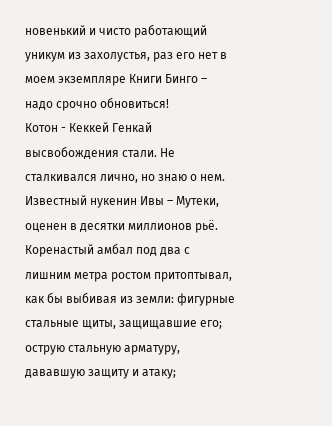новенький и чисто работающий уникум из захолустья, раз его нет в моем экземпляре Книги Бинго – надо срочно обновиться!
Котон - Кеккей Генкай высвобождения стали. Не сталкивался лично, но знаю о нем. Известный нукенин Ивы – Мутеки, оценен в десятки миллионов рьё. Коренастый амбал под два с лишним метра ростом притоптывал, как бы выбивая из земли: фигурные стальные щиты, защищавшие его; острую стальную арматуру, дававшую защиту и атаку;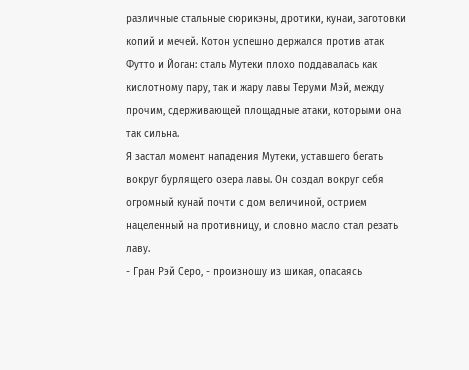различные стальные сюрикэны, дротики, кунаи, заготовки копий и мечей. Котон успешно держался против атак Футто и Йоган: сталь Мутеки плохо поддавалась как кислотному пару, так и жару лавы Теруми Мэй, между прочим, сдерживающей площадные атаки, которыми она так сильна.
Я застал момент нападения Мутеки, уставшего бегать вокруг бурлящего озера лавы. Он создал вокруг себя огромный кунай почти с дом величиной, острием нацеленный на противницу, и словно масло стал резать лаву.
- Гран Рэй Серо, - произношу из шикая, опасаясь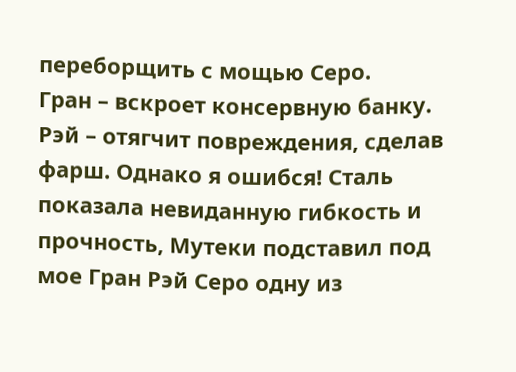переборщить с мощью Серо.
Гран – вскроет консервную банку. Рэй – отягчит повреждения, сделав фарш. Однако я ошибся! Сталь показала невиданную гибкость и прочность, Мутеки подставил под мое Гран Рэй Серо одну из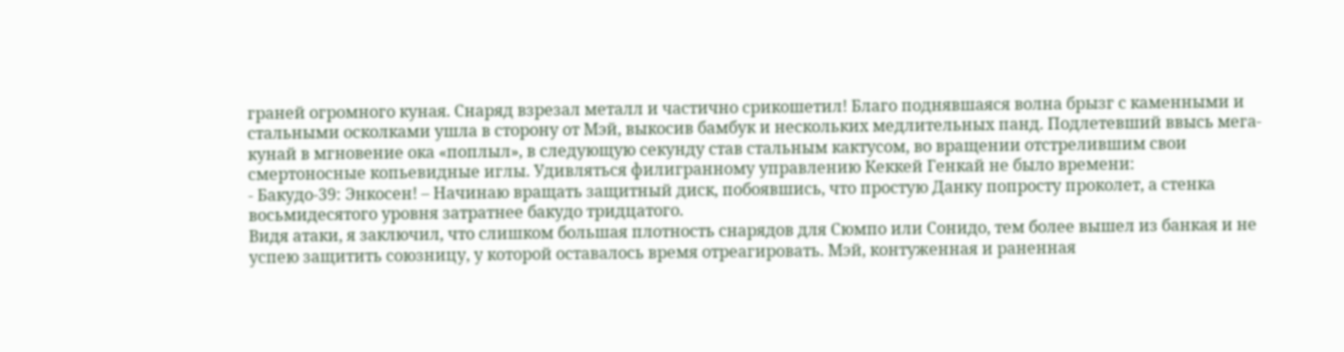граней огромного куная. Снаряд взрезал металл и частично срикошетил! Благо поднявшаяся волна брызг с каменными и стальными осколками ушла в сторону от Мэй, выкосив бамбук и нескольких медлительных панд. Подлетевший ввысь мега-кунай в мгновение ока «поплыл», в следующую секунду став стальным кактусом, во вращении отстрелившим свои смертоносные копьевидные иглы. Удивляться филигранному управлению Кеккей Генкай не было времени:
- Бакудо-39: Энкосен! – Начинаю вращать защитный диск, побоявшись, что простую Данку попросту проколет, а стенка восьмидесятого уровня затратнее бакудо тридцатого.
Видя атаки, я заключил, что слишком большая плотность снарядов для Сюмпо или Сонидо, тем более вышел из банкая и не успею защитить союзницу, у которой оставалось время отреагировать. Мэй, контуженная и раненная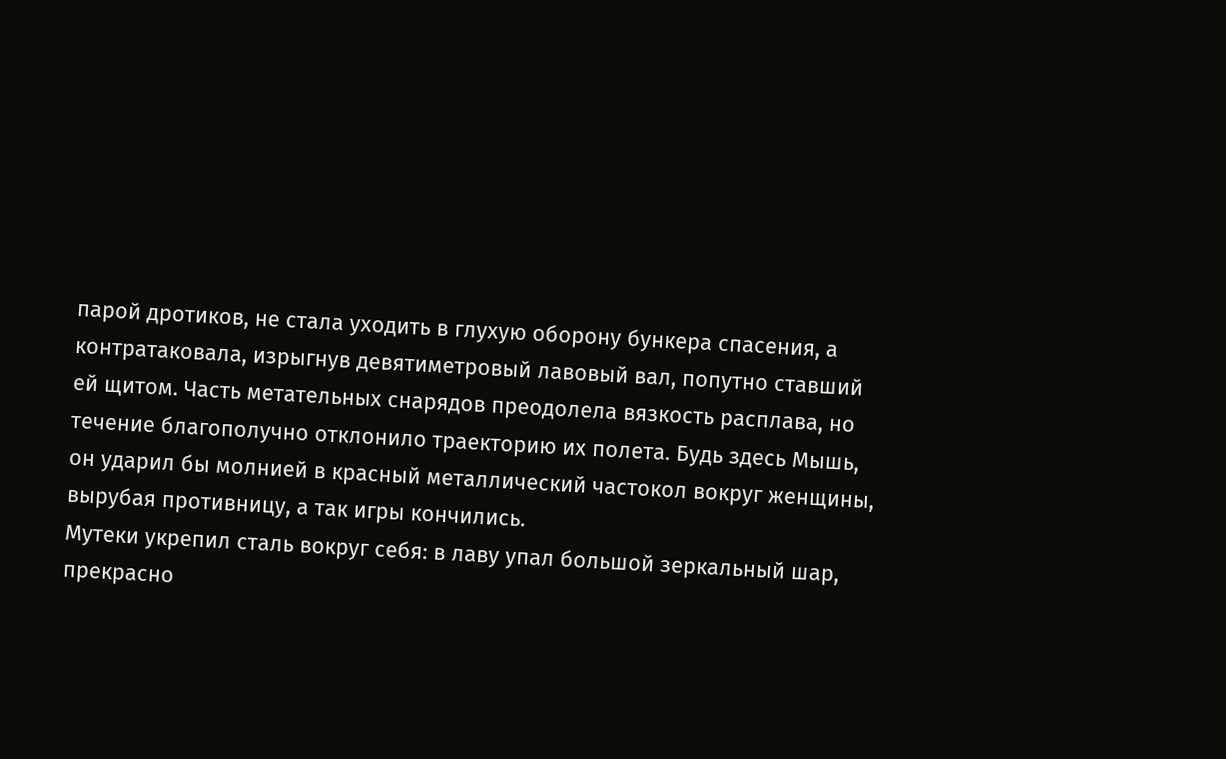парой дротиков, не стала уходить в глухую оборону бункера спасения, а контратаковала, изрыгнув девятиметровый лавовый вал, попутно ставший ей щитом. Часть метательных снарядов преодолела вязкость расплава, но течение благополучно отклонило траекторию их полета. Будь здесь Мышь, он ударил бы молнией в красный металлический частокол вокруг женщины, вырубая противницу, а так игры кончились.
Мутеки укрепил сталь вокруг себя: в лаву упал большой зеркальный шар, прекрасно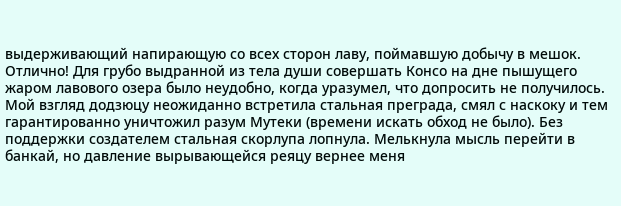выдерживающий напирающую со всех сторон лаву, поймавшую добычу в мешок. Отлично! Для грубо выдранной из тела души совершать Консо на дне пышущего жаром лавового озера было неудобно, когда уразумел, что допросить не получилось. Мой взгляд додзюцу неожиданно встретила стальная преграда, смял с наскоку и тем гарантированно уничтожил разум Мутеки (времени искать обход не было). Без поддержки создателем стальная скорлупа лопнула. Мелькнула мысль перейти в банкай, но давление вырывающейся реяцу вернее меня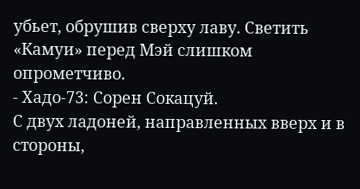убьет, обрушив сверху лаву. Светить «Камуи» перед Мэй слишком опрометчиво.
- Хадо-73: Сорен Сокацуй.
С двух ладоней, направленных вверх и в стороны,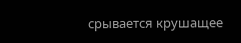срывается крушащее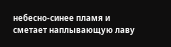небесно-синее пламя и сметает наплывающую лаву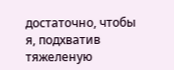достаточно, чтобы я, подхватив тяжеленую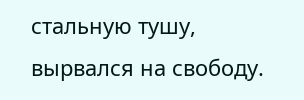стальную тушу, вырвался на свободу.